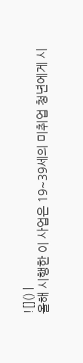![]() |
올해 시행한 이 사업은 19~39세의 미취업 청년에게 시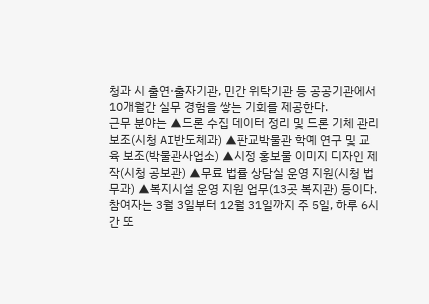청과 시 출연·출자기관, 민간 위탁기관 등 공공기관에서 10개월간 실무 경험을 쌓는 기회를 제공한다.
근무 분야는 ▲드론 수집 데이터 정리 및 드론 기체 관리 보조(시청 AI반도체과) ▲판교박물관 학예 연구 및 교육 보조(박물관사업소) ▲시정 홍보물 이미지 디자인 제작(시청 공보관) ▲무료 법률 상담실 운영 지원(시청 법무과) ▲복지시설 운영 지원 업무(13곳 복지관) 등이다.
참여자는 3월 3일부터 12월 31일까지 주 5일, 하루 6시간 또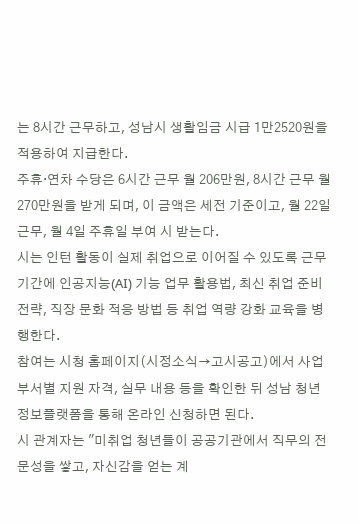는 8시간 근무하고, 성남시 생활임금 시급 1만2520원을 적용하여 지급한다.
주휴·연차 수당은 6시간 근무 월 206만원, 8시간 근무 월 270만원을 받게 되며, 이 금액은 세전 기준이고, 월 22일 근무, 월 4일 주휴일 부여 시 받는다.
시는 인턴 활동이 실제 취업으로 이어질 수 있도록 근무 기간에 인공지능(AI) 기능 업무 활용법, 최신 취업 준비 전략, 직장 문화 적응 방법 등 취업 역량 강화 교육을 병행한다.
참여는 시청 홈페이지(시정소식→고시공고)에서 사업 부서별 지원 자격, 실무 내용 등을 확인한 뒤 성남 청년 정보플랫폼을 통해 온라인 신청하면 된다.
시 관계자는 "미취업 청년들이 공공기관에서 직무의 전문성을 쌓고, 자신감을 얻는 계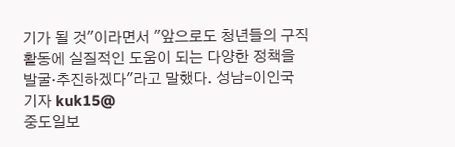기가 될 것"이라면서 "앞으로도 청년들의 구직활동에 실질적인 도움이 되는 다양한 정책을 발굴·추진하겠다"라고 말했다. 성남=이인국 기자 kuk15@
중도일보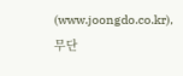(www.joongdo.co.kr), 무단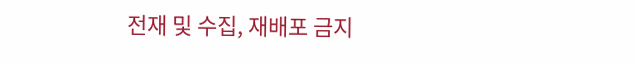전재 및 수집, 재배포 금지